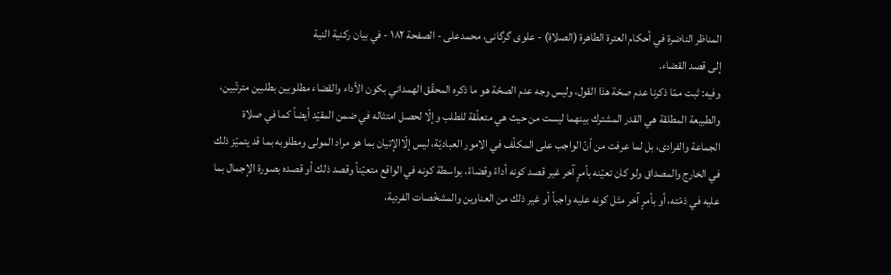المناظر الناضرة في أحکام العترة الطاهرة (الصلاة) - علوی گرگانی، محمدعلی - الصفحة ١٨٢ - في بيان ركنية النية
إلى قصد القضاء.
وفيه: ثبت ممّا ذكرنا عدم صحّة هذا القول، وليس وجه عدم الصحّة هو ما ذكره المحقّق الهمداني بكون الأداء والقضاء مطلوبين بطلبين مترتّبين، والطبيعة المطلقة هي القدر المشترك بينهما ليست من حيث هي متعلّقة للطلب وإلّا لحصل امتثاله في ضمن المقيّد أيضاً كما في صلاة الجماعة والفرادى، بل لما عرفت من أنّ الواجب على المكلّف في الامور العباديّة، ليس إلّاالإتيان بما هو مراد المولى ومطلوبه بما قد يتميّز ذلك في الخارج والمصداق ولو كان تعيّنه بأمرٍ آخر غير قصد كونه أداءً وقضاءً، بواسطة كونه في الواقع متعيّناً وقصد ذلك أو قصده بصورة الإجمال بما عليه في ذمّته، أو بأمرٍ آخر مثل كونه عليه واجباً أو غير ذلك من العناوين والمشخّصات الفردية،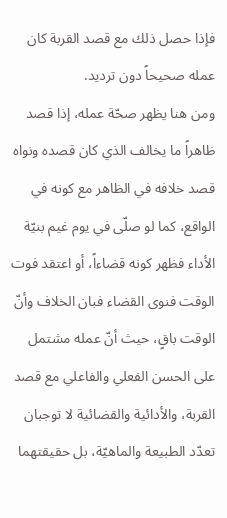فإذا حصل ذلك مع قصد القربة كان عمله صحيحاً دون ترديد.
ومن هنا يظهر صحّة عمله، إذا قصد ظاهراً ما يخالف الذي كان قصده ونواه قصد خلافه في الظاهر مع كونه في الواقع، كما لو صلّى في يوم غيم بنيّة الأداء فظهر كونه قضاءاً، أو اعتقد فوت الوقت فنوى القضاء فبان الخلاف وأنّ الوقت باقٍ، حيث أنّ عمله مشتمل على الحسن الفعلي والفاعلي مع قصد القربة، والأدائية والقضائية لا توجبان تعدّد الطبيعة والماهيّة، بل حقيقتهما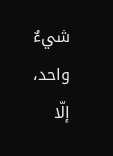شيءٌ واحد، إلّا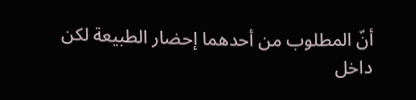أنّ المطلوب من أحدهما إحضار الطبيعة لكن داخل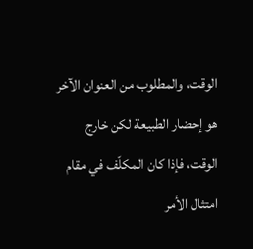الوقت، والمطلوب من العنوان الآخر هو إحضار الطبيعة لكن خارج الوقت، فإذا كان المكلّف في مقام امتثال الأمر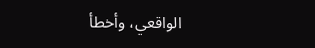الواقعي، وأخطأ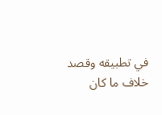في تطبيقه وقصد خلاف ما كان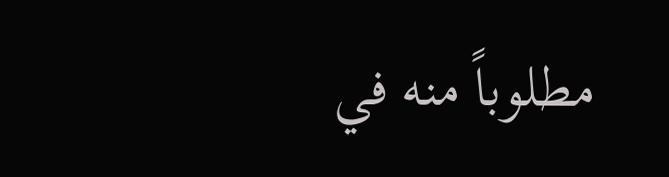مطلوباً منه في